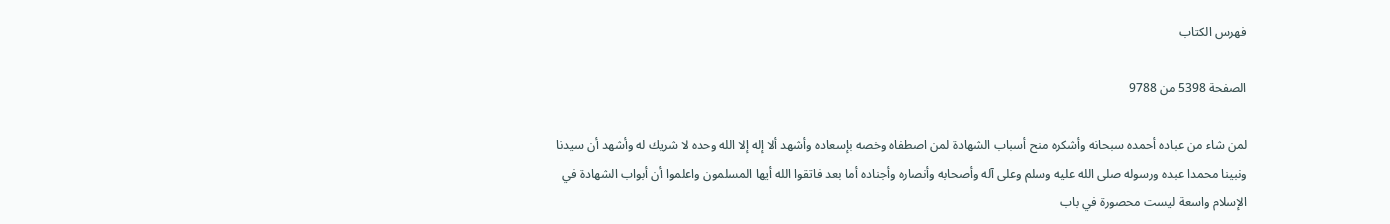فهرس الكتاب

الصفحة 5398 من 9788

لمن شاء من عباده أحمده سبحانه وأشكره منح أسباب الشهادة لمن اصطفاه وخصه بإسعاده وأشهد ألا إله إلا الله وحده لا شريك له وأشهد أن سيدنا ونبينا محمدا عبده ورسوله صلى الله عليه وسلم وعلى آله وأصحابه وأنصاره وأجناده أما بعد فاتقوا الله أيها المسلمون واعلموا أن أبواب الشهادة في الإسلام واسعة ليست محصورة في باب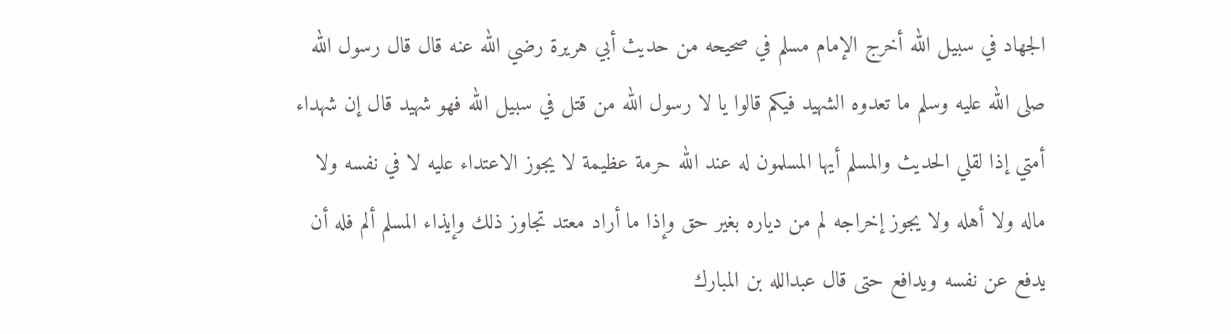الجهاد في سبيل الله أخرج الإمام مسلم في صحيحه من حديث أبي هريرة رضي الله عنه قال قال رسول الله صلى الله عليه وسلم ما تعدوه الشهيد فيكم قالوا يا لا رسول الله من قتل في سبيل الله فهو شهيد قال إن شهداء أمتي إذا لقلي الحديث والمسلم أيها المسلمون له عند الله حرمة عظيمة لا يجوز الاعتداء عليه لا في نفسه ولا ماله ولا أهله ولا يجوز إخراجه لم من دياره بغير حق وإذا ما أراد معتد تجاوز ذلك وإيذاء المسلم ألم فله أن يدفع عن نفسه ويدافع حتى قال عبدالله بن المبارك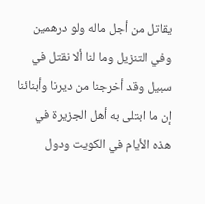يقاتل من أجل ماله ولو درهمين وفي التنزيل وما لنا ألا نقتل في سبيل وقد أخرجنا من ديرنا وأبنائنا إن ما ابتلى به أهل الجزيرة في هذه الأيام في الكويت ودول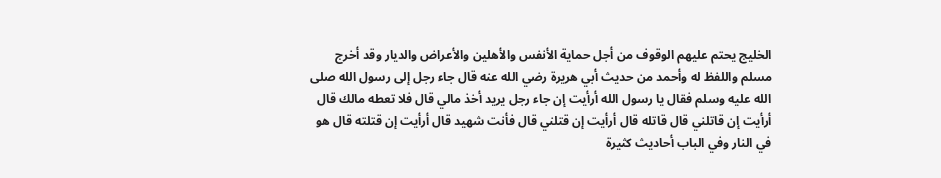الخليج يحتم عليهم الوقوف من أجل حماية الأنفس والأهلين والأعراض والديار وقد أخرج مسلم واللفظ له وأحمد من حديث أبي هريرة رضي الله عنه قال جاء رجل إلى رسول الله صلى الله عليه وسلم فقال يا رسول الله أرأيت إن جاء رجل يريد أخذ مالي قال فلا تعطه مالك قال أرأيت إن قاتلني قال قاتله قال أرأيت إن قتلني قال فأنت شهيد قال أرأيت إن قتلته قال هو في النار وفي الباب أحاديث كثيرة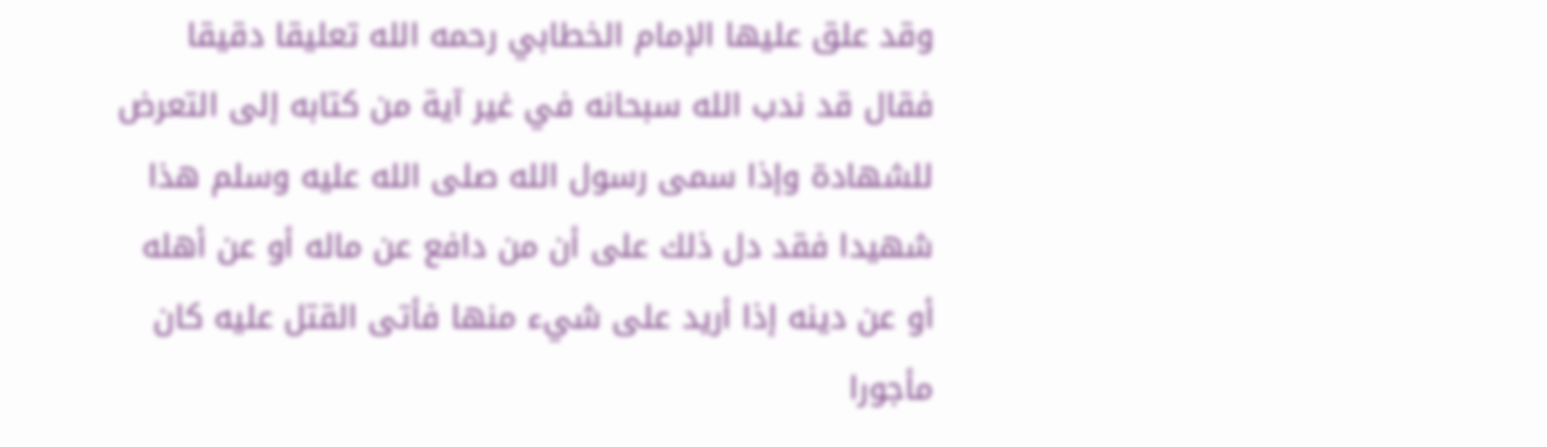وقد علق عليها الإمام الخطابي رحمه الله تعليقا دقيقا فقال قد ندب الله سبحانه في غير آية من كتابه إلى التعرض للشهادة وإذا سمى رسول الله صلى الله عليه وسلم هذا شهيدا فقد دل ذلك على أن من دافع عن ماله أو عن أهله أو عن دينه إذا أريد على شيء منها فأتى القتل عليه كان مأجورا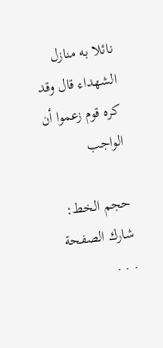نائلا به منازل الشهداء قال وقد كره قوم زعموا أن الواجب

حجم الخط:
شارك الصفحة
. . .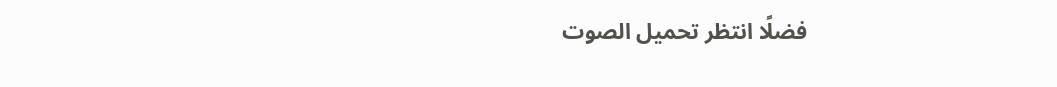فضلًا انتظر تحميل الصوت